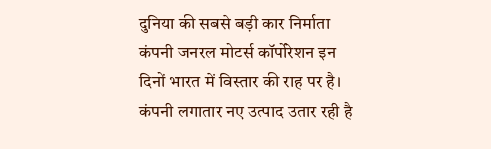दुनिया की सबसे बड़ी कार निर्माता कंपनी जनरल मोटर्स कॉर्पोरेशन इन दिनों भारत में विस्तार की राह पर है। कंपनी लगातार नए उत्पाद उतार रही है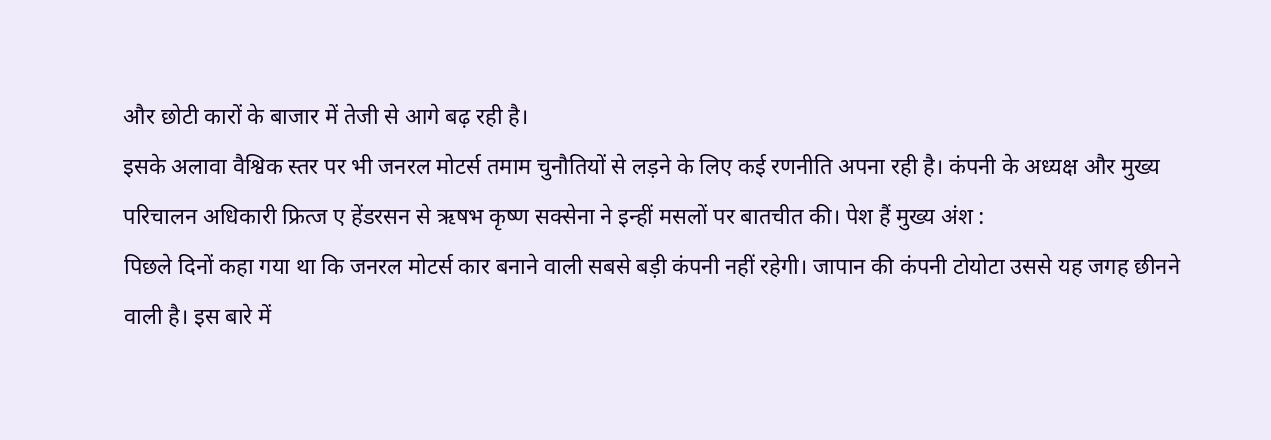और छोटी कारों के बाजार में तेजी से आगे बढ़ रही है।
इसके अलावा वैश्विक स्तर पर भी जनरल मोटर्स तमाम चुनौतियों से लड़ने के लिए कई रणनीति अपना रही है। कंपनी के अध्यक्ष और मुख्य परिचालन अधिकारी फ्रित्ज ए हेंडरसन से ऋषभ कृष्ण सक्सेना ने इन्हीं मसलों पर बातचीत की। पेश हैं मुख्य अंश :
पिछले दिनों कहा गया था कि जनरल मोटर्स कार बनाने वाली सबसे बड़ी कंपनी नहीं रहेगी। जापान की कंपनी टोयोटा उससे यह जगह छीनने वाली है। इस बारे में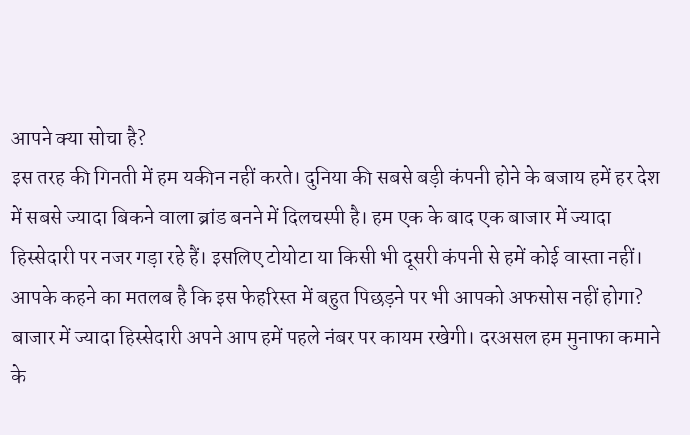आपने क्या सोचा है?
इस तरह की गिनती में हम यकीन नहीं करते। दुनिया की सबसे बड़ी कंपनी होने के बजाय हमें हर देश में सबसे ज्यादा बिकने वाला ब्रांड बनने में दिलचस्पी है। हम एक के बाद एक बाजार में ज्यादा हिस्सेदारी पर नजर गड़ा रहे हैं। इसलिए टोयोटा या किसी भी दूसरी कंपनी से हमें कोई वास्ता नहीं।
आपके कहने का मतलब है कि इस फेहरिस्त में बहुत पिछड़ने पर भी आपको अफसोस नहीं होगा?
बाजार में ज्यादा हिस्सेदारी अपने आप हमें पहले नंबर पर कायम रखेगी। दरअसल हम मुनाफा कमाने के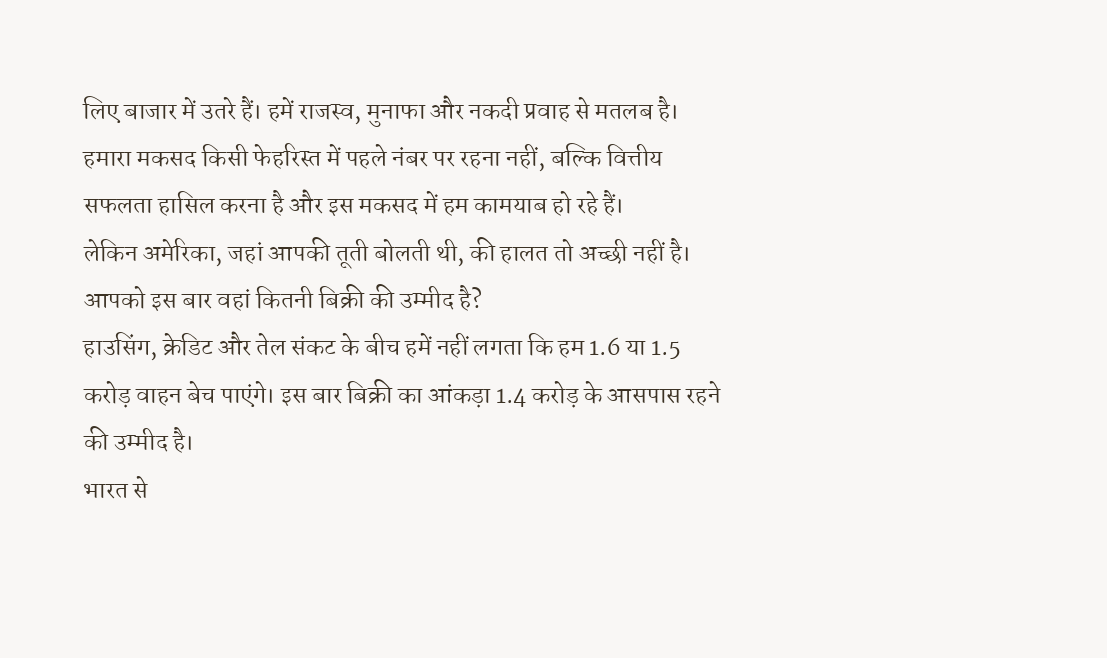लिए बाजार में उतरे हैं। हमें राजस्व, मुनाफा और नकदी प्रवाह से मतलब है। हमारा मकसद किसी फेहरिस्त में पहले नंबर पर रहना नहीं, बल्कि वित्तीय सफलता हासिल करना है और इस मकसद में हम कामयाब हो रहे हैं।
लेकिन अमेरिका, जहां आपकी तूती बोलती थी, की हालत तो अच्छी नहीं है। आपको इस बार वहां कितनी बिक्री की उम्मीद है?
हाउसिंग, क्रेडिट और तेल संकट के बीच हमें नहीं लगता कि हम 1.6 या 1.5 करोड़ वाहन बेच पाएंगे। इस बार बिक्री का आंकड़ा 1.4 करोड़ के आसपास रहने की उम्मीद है।
भारत से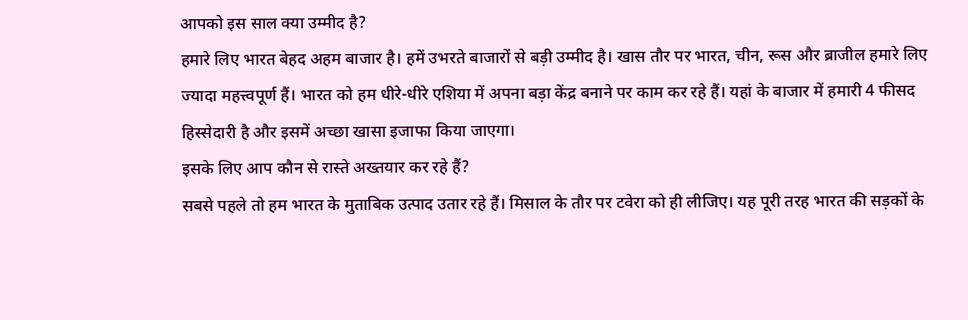आपको इस साल क्या उम्मीद है?
हमारे लिए भारत बेहद अहम बाजार है। हमें उभरते बाजारों से बड़ी उम्मीद है। खास तौर पर भारत, चीन, रूस और ब्राजील हमारे लिए ज्यादा महत्त्वपूर्ण हैं। भारत को हम धीरे-धीरे एशिया में अपना बड़ा केंद्र बनाने पर काम कर रहे हैं। यहां के बाजार में हमारी 4 फीसद हिस्सेदारी है और इसमें अच्छा खासा इजाफा किया जाएगा।
इसके लिए आप कौन से रास्ते अख्तयार कर रहे हैं?
सबसे पहले तो हम भारत के मुताबिक उत्पाद उतार रहे हैं। मिसाल के तौर पर टवेरा को ही लीजिए। यह पूरी तरह भारत की सड़कों के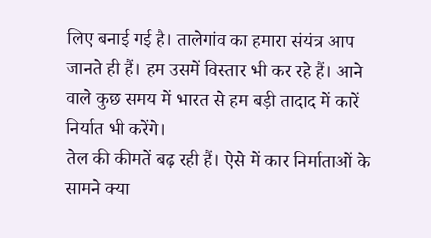लिए बनाई गई है। तालेगांव का हमारा संयंत्र आप जानते ही हैं। हम उसमें विस्तार भी कर रहे हैं। आने वाले कुछ समय में भारत से हम बड़ी तादाद में कारें निर्यात भी करेंगे।
तेल की कीमतें बढ़ रही हैं। ऐसे में कार निर्माताओं के सामने क्या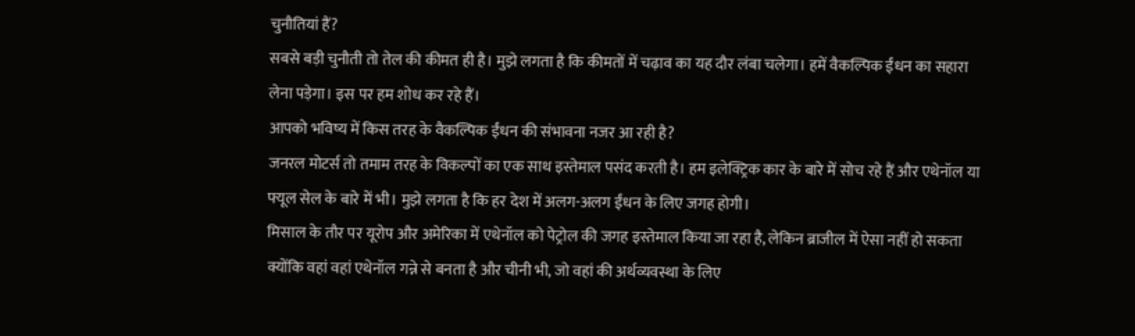चुनौतियां हैं?
सबसे बड़ी चुनौती तो तेल की कीमत ही है। मुझे लगता है कि कीमतों में चढ़ाव का यह दौर लंबा चलेगा। हमें वैकल्पिक ईंधन का सहारा लेना पड़ेगा। इस पर हम शोध कर रहे हैं।
आपको भविष्य में किस तरह के वैकल्पिक ईंधन की संभावना नजर आ रही है?
जनरल मोटर्स तो तमाम तरह के विकल्पों का एक साथ इस्तेमाल पसंद करती है। हम इलेक्ट्रिक कार के बारे में सोच रहे हैं और एथेनॉल या फ्यूल सेल के बारे में भी। मुझे लगता है कि हर देश में अलग-अलग ईंधन के लिए जगह होगी।
मिसाल के तौर पर यूरोप और अमेरिका में एथेनॉल को पेट्रोल की जगह इस्तेमाल किया जा रहा है, लेकिन ब्राजील में ऐसा नहीं हो सकता क्योंकि वहां वहां एथेनॉल गन्ने से बनता है और चीनी भी, जो वहां की अर्थव्यवस्था के लिए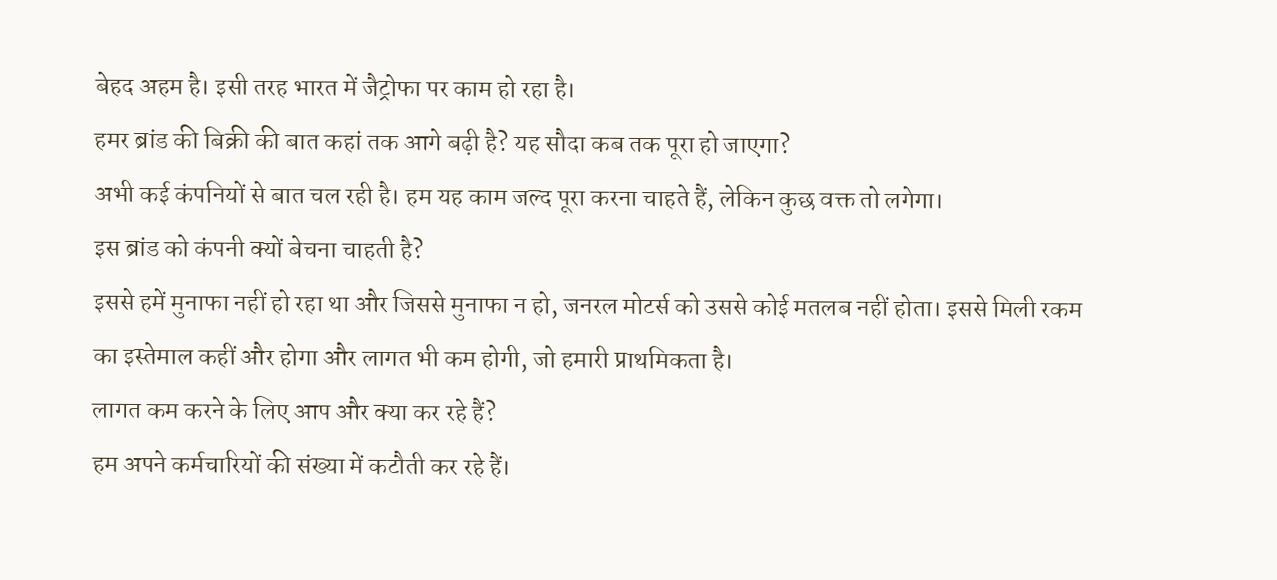बेहद अहम है। इसी तरह भारत में जैट्रोफा पर काम हो रहा है।
हमर ब्रांड की बिक्री की बात कहां तक आगे बढ़ी है? यह सौदा कब तक पूरा हो जाएगा?
अभी कई कंपनियों से बात चल रही है। हम यह काम जल्द पूरा करना चाहते हैं, लेकिन कुछ वक्त तो लगेगा।
इस ब्रांड को कंपनी क्यों बेचना चाहती है?
इससे हमें मुनाफा नहीं हो रहा था और जिससे मुनाफा न हो, जनरल मोटर्स को उससे कोई मतलब नहीं होता। इससे मिली रकम का इस्तेमाल कहीं और होगा और लागत भी कम होगी, जो हमारी प्राथमिकता है।
लागत कम करने के लिए आप और क्या कर रहे हैं?
हम अपने कर्मचारियों की संख्या में कटौती कर रहे हैं।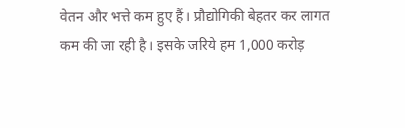वेतन और भत्ते कम हुए हैं। प्रौद्योगिकी बेहतर कर लागत कम की जा रही है। इसके जरिये हम 1,000 करोड़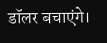डॉलर बचाएंगे।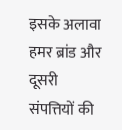इसके अलावा हमर ब्रांड और दूसरी संपत्तियों की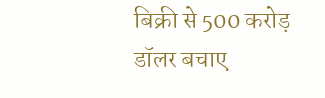बिक्री से 500 करोड़ डॉलर बचाए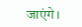जाएंगे।